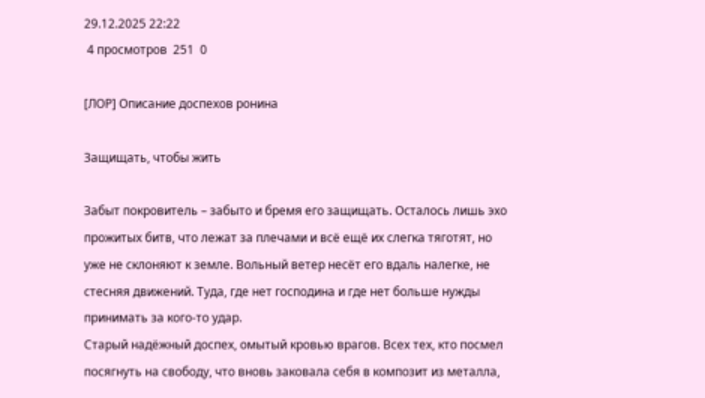29.12.2025 22:22
 4 просмотров  251  0

[ЛОР] Описание доспехов ронина

Защищать, чтобы жить

Забыт покровитель – забыто и бремя его защищать. Осталось лишь эхо прожитых битв, что лежат за плечами и всё ещё их слегка тяготят, но уже не склоняют к земле. Вольный ветер несёт его вдаль налегке, не стесняя движений. Туда, где нет господина и где нет больше нужды принимать за кого-то удар.
Старый надёжный доспех, омытый кровью врагов. Всех тех, кто посмел посягнуть на свободу, что вновь заковала себя в композит из металла,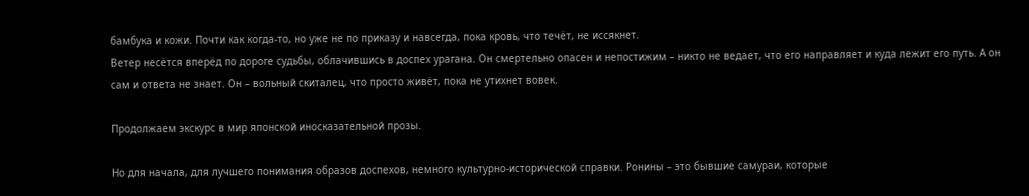бамбука и кожи. Почти как когда-то, но уже не по приказу и навсегда, пока кровь, что течёт, не иссякнет.
Ветер несётся вперёд по дороге судьбы, облачившись в доспех урагана. Он смертельно опасен и непостижим – никто не ведает, что его направляет и куда лежит его путь. А он сам и ответа не знает. Он – вольный скиталец, что просто живёт, пока не утихнет вовек.

Продолжаем экскурс в мир японской иносказательной прозы.

Но для начала, для лучшего понимания образов доспехов, немного культурно-исторической справки. Ронины – это бывшие самураи, которые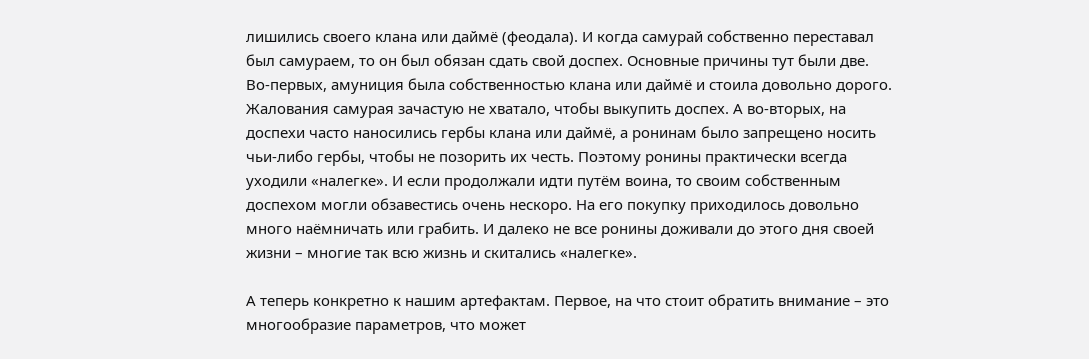лишились своего клана или даймё (феодала). И когда самурай собственно переставал был самураем, то он был обязан сдать свой доспех. Основные причины тут были две. Во-первых, амуниция была собственностью клана или даймё и стоила довольно дорого. Жалования самурая зачастую не хватало, чтобы выкупить доспех. А во-вторых, на доспехи часто наносились гербы клана или даймё, а ронинам было запрещено носить чьи-либо гербы, чтобы не позорить их честь. Поэтому ронины практически всегда уходили «налегке». И если продолжали идти путём воина, то своим собственным доспехом могли обзавестись очень нескоро. На его покупку приходилось довольно много наёмничать или грабить. И далеко не все ронины доживали до этого дня своей жизни – многие так всю жизнь и скитались «налегке».

А теперь конкретно к нашим артефактам. Первое, на что стоит обратить внимание – это многообразие параметров, что может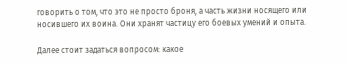говорить о том, что это не просто броня, а часть жизни носящего или носившего их воина. Они хранят частицу его боевых умений и опыта.

Далее стоит задаться вопросом: какое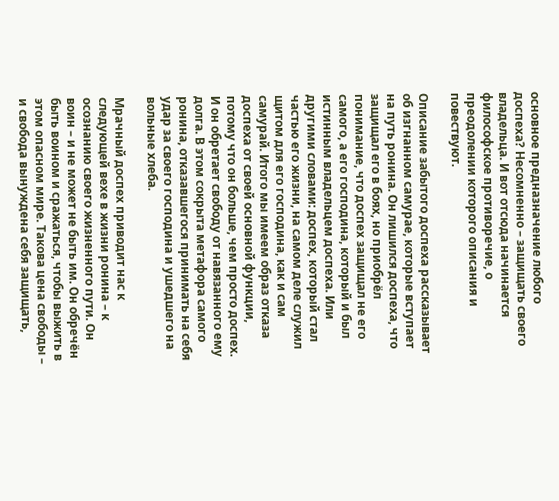основное предназначение любого доспеха? Несомненно – защищать своего владельца. И вот отсюда начинается философское противоречие, о преодолении которого описания и повествуют.

Описание забытого доспеха рассказывает об изгнанном самурае, которые вступает на путь ронина. Он лишился доспеха, что защищал его в боях, но приобрёл понимание, что доспех защищал не его самого, а его господина, который и был истинным владельцем доспеха. Или другими словами: доспех, который стал частью его жизни, на самом деле служил щитом для его господина, как и сам самурай. Итого мы имеем образ отказа доспеха от своей основной функции, потому что он больше, чем просто доспех. И он обретает свободу от навязанного ему долга. В этом сокрыта метафора самого ронина, отказавшегося принимать на себя удар за своего господина и ушедшего на вольные хлеба.

Мрачный доспех приводит нас к следующей вехе в жизни ронина – к осознанию своего жизненного пути. Он воин – и не может не быть им. Он обречён быть воином и сражаться, чтобы выжить в этом опасном мире. Такова цена свободы – и свобода вынуждена себя защищать,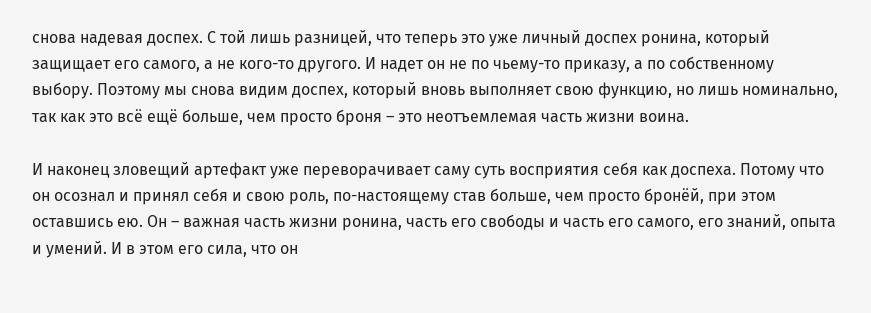снова надевая доспех. С той лишь разницей, что теперь это уже личный доспех ронина, который защищает его самого, а не кого-то другого. И надет он не по чьему-то приказу, а по собственному выбору. Поэтому мы снова видим доспех, который вновь выполняет свою функцию, но лишь номинально, так как это всё ещё больше, чем просто броня – это неотъемлемая часть жизни воина.

И наконец зловещий артефакт уже переворачивает саму суть восприятия себя как доспеха. Потому что он осознал и принял себя и свою роль, по-настоящему став больше, чем просто бронёй, при этом оставшись ею. Он – важная часть жизни ронина, часть его свободы и часть его самого, его знаний, опыта и умений. И в этом его сила, что он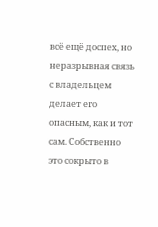всё ещё доспех, но неразрывная связь с владельцем делает его опасным, как и тот сам. Собственно это сокрыто в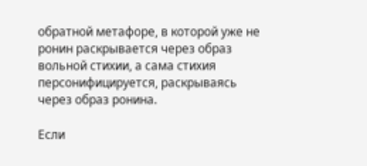обратной метафоре, в которой уже не ронин раскрывается через образ вольной стихии, а сама стихия персонифицируется, раскрываясь через образ ронина.

Если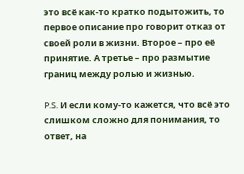это всё как-то кратко подытожить, то первое описание про говорит отказ от своей роли в жизни. Второе – про её принятие. А третье – про размытие границ между ролью и жизнью.

P.S. И если кому-то кажется, что всё это слишком сложно для понимания, то ответ, на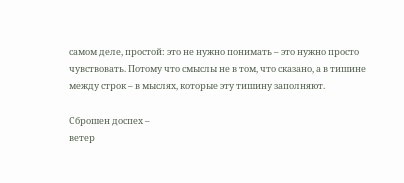самом деле, простой: это не нужно понимать – это нужно просто чувствовать. Потому что смыслы не в том, что сказано, а в тишине между строк – в мыслях, которые эту тишину заполняют.

Сброшен доспех –
ветер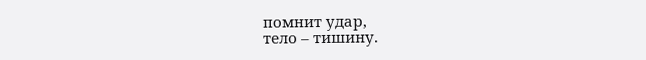помнит удар,
тело – тишину.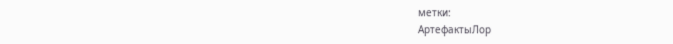метки:
АртефактыЛор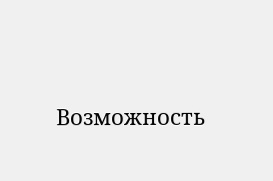Возможность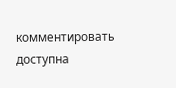комментировать доступна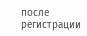после регистрации